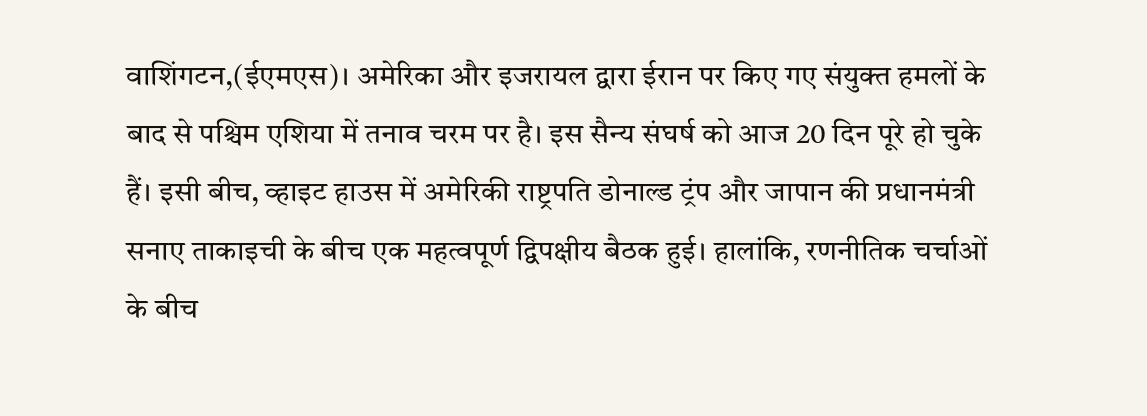वाशिंगटन,(ईएमएस)। अमेरिका और इजरायल द्वारा ईरान पर किए गए संयुक्त हमलों के बाद से पश्चिम एशिया में तनाव चरम पर है। इस सैन्य संघर्ष को आज 20 दिन पूरे हो चुके हैं। इसी बीच, व्हाइट हाउस में अमेरिकी राष्ट्रपति डोनाल्ड ट्रंप और जापान की प्रधानमंत्री सनाए ताकाइची के बीच एक महत्वपूर्ण द्विपक्षीय बैठक हुई। हालांकि, रणनीतिक चर्चाओं के बीच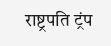राष्ट्रपति ट्रंप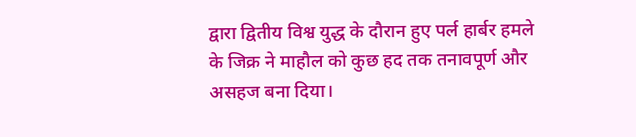द्वारा द्वितीय विश्व युद्ध के दौरान हुए पर्ल हार्बर हमले के जिक्र ने माहौल को कुछ हद तक तनावपूर्ण और असहज बना दिया।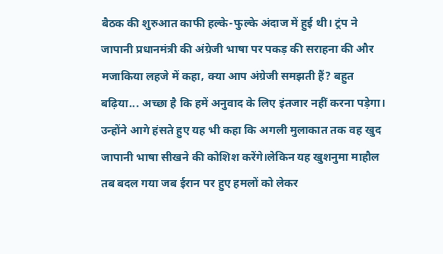बैठक की शुरुआत काफी हल्के-फुल्के अंदाज में हुई थी। ट्रंप ने जापानी प्रधानमंत्री की अंग्रेजी भाषा पर पकड़ की सराहना की और मजाकिया लहजे में कहा, क्या आप अंग्रेजी समझती हैं? बहुत बढ़िया... अच्छा है कि हमें अनुवाद के लिए इंतजार नहीं करना पड़ेगा। उन्होंने आगे हंसते हुए यह भी कहा कि अगली मुलाकात तक वह खुद जापानी भाषा सीखने की कोशिश करेंगे।लेकिन यह खुशनुमा माहौल तब बदल गया जब ईरान पर हुए हमलों को लेकर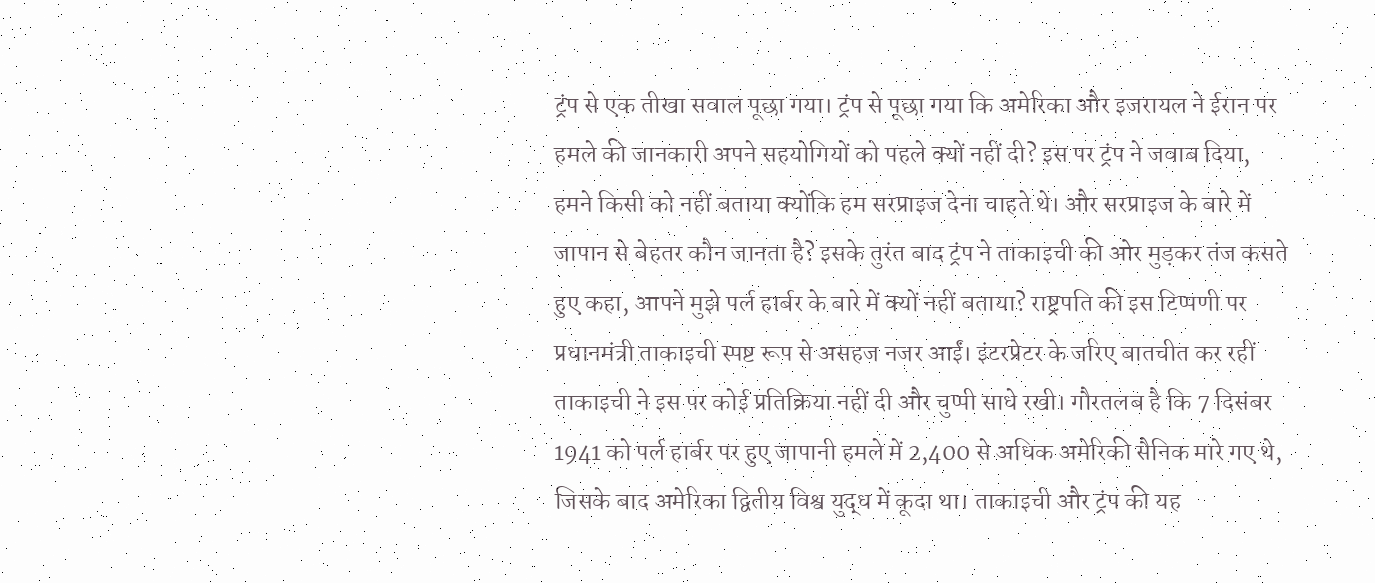ट्रंप से एक तीखा सवाल पूछा गया। ट्रंप से पूछा गया कि अमेरिका और इजरायल ने ईरान पर हमले की जानकारी अपने सहयोगियों को पहले क्यों नहीं दी? इस पर ट्रंप ने जवाब दिया, हमने किसी को नहीं बताया क्योंकि हम सरप्राइज देना चाहते थे। और सरप्राइज के बारे में जापान से बेहतर कौन जानता है? इसके तुरंत बाद ट्रंप ने ताकाइची की ओर मुड़कर तंज कसते हुए कहा, आपने मुझे पर्ल हार्बर के बारे में क्यों नहीं बताया? राष्ट्रपति की इस टिप्पणी पर प्रधानमंत्री ताकाइची स्पष्ट रूप से असहज नजर आईं। इंटरप्रेटर के जरिए बातचीत कर रहीं ताकाइची ने इस पर कोई प्रतिक्रिया नहीं दी और चुप्पी साधे रखी। गौरतलब है कि 7 दिसंबर 1941 को पर्ल हार्बर पर हुए जापानी हमले में 2,400 से अधिक अमेरिकी सैनिक मारे गए थे, जिसके बाद अमेरिका द्वितीय विश्व युद्ध में कूदा था। ताकाइची और ट्रंप की यह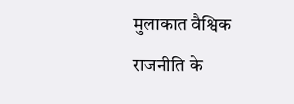मुलाकात वैश्विक राजनीति के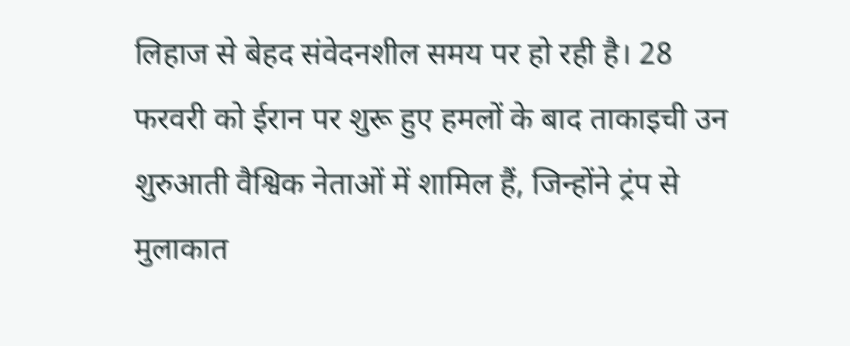लिहाज से बेहद संवेदनशील समय पर हो रही है। 28 फरवरी को ईरान पर शुरू हुए हमलों के बाद ताकाइची उन शुरुआती वैश्विक नेताओं में शामिल हैं, जिन्होंने ट्रंप से मुलाकात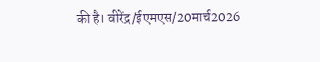की है। वीरेंद्र/ईएमएस/20मार्च2026